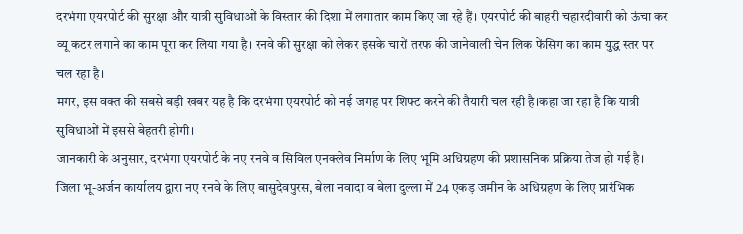दरभंगा एयरपोर्ट की सुरक्षा और यात्री सुविधाओं के विस्तार की दिशा में लगातार काम किए जा रहे हैं। एयरपोर्ट की बाहरी चहारदीवारी को ऊंचा कर व्यू कटर लगाने का काम पूरा कर लिया गया है। रनवे की सुरक्षा को लेकर इसके चारों तरफ की जानेवाली चेन लिक फेंसिग का काम युद्ध स्तर पर चल रहा है।
मगर, इस वक्त की सबसे बड़ी खबर यह है कि दरभंगा एयरपोर्ट को नई जगह पर शिफ्ट करने की तैयारी चल रही है।कहा जा रहा है कि यात्री सुविधाओं में इससे बेहतरी होगी।
जानकारी के अनुसार, दरभंगा एयरपोर्ट के नए रनवे व सिविल एनक्लेव निर्माण के लिए भूमि अधिग्रहण की प्रशासनिक प्रक्रिया तेज हो गई है। जिला भू-अर्जन कार्यालय द्वारा नए रनवे के लिए बासुदेवपुरस, बेला नवादा व बेला दुल्ला में 24 एकड़ जमीन के अधिग्रहण के लिए प्रारंभिक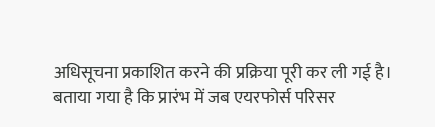अधिसूचना प्रकाशित करने की प्रक्रिया पूरी कर ली गई है।
बताया गया है कि प्रारंभ में जब एयरफोर्स परिसर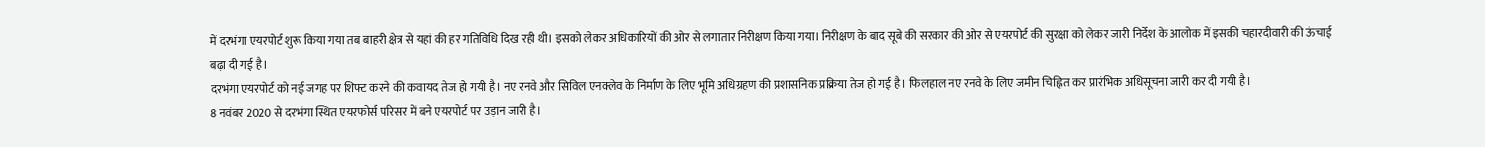में दरभंगा एयरपोर्ट शुरू किया गया तब बाहरी क्षेत्र से यहां की हर गतिविधि दिख रही थी। इसको लेकर अधिकारियों की ओर से लगातार निरीक्षण किया गया। निरीक्षण के बाद सूबे की सरकार की ओर से एयरपोर्ट की सुरक्षा को लेकर जारी निर्देश के आलोक में इसकी चहारदीवारी की ऊंचाई बढ़ा दी गई है।
दरभंगा एयरपोर्ट को नई जगह पर शिफ्ट करने की कवायद तेज हो गयी है। नए रनवे और सिविल एनक्लेव के निर्माण के लिए भूमि अधिग्रहण की प्रशासनिक प्रक्रिया तेज हो गई है। फिलहाल नए रनवे के लिए जमीन चिह्नित कर प्रारंभिक अधिसूचना जारी कर दी गयी है।
8 नवंबर 2020 से दरभंगा स्थित एयरफोर्स परिसर में बने एयरपोर्ट पर उड़ान जारी है।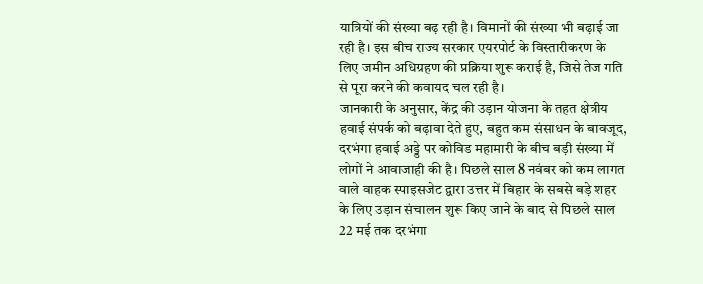यात्रियों की संख्या बढ़ रही है। विमानों की संख्या भी बढ़ाई जा रही है। इस बीच राज्य सरकार एयरपोर्ट के विस्तारीकरण के लिए जमीन अधिग्रहण की प्रक्रिया शुरू कराई है, जिसे तेज गति से पूरा करने की कवायद चल रही है।
जानकारी के अनुसार, केंद्र की उड़ान योजना के तहत क्षेत्रीय हवाई संपर्क को बढ़ावा देते हुए, बहुत कम संसाधन के बावजूद, दरभंगा हवाई अड्डे पर कोविड महामारी के बीच बड़ी संख्या में लोगों ने आवाजाही की है। पिछले साल 8 नवंबर को कम लागत वाले वाहक स्पाइसजेट द्वारा उत्तर में बिहार के सबसे बड़े शहर के लिए उड़ान संचालन शुरू किए जाने के बाद से पिछले साल 22 मई तक दरभंगा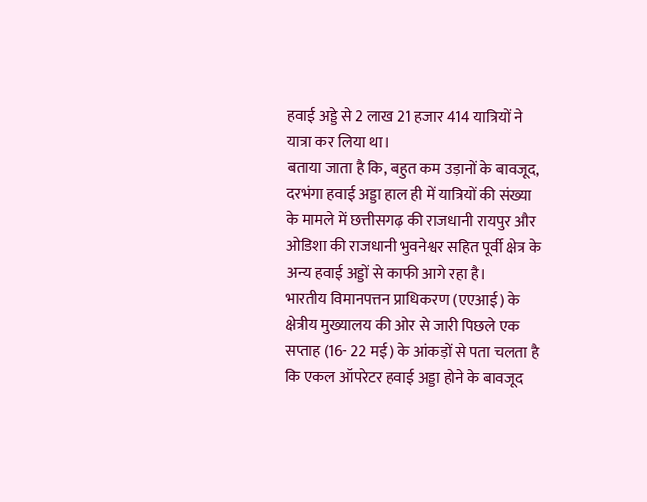हवाई अड्डे से 2 लाख 21 हजार 414 यात्रियों ने यात्रा कर लिया था।
बताया जाता है कि, बहुत कम उड़ानों के बावजूद, दरभंगा हवाई अड्डा हाल ही में यात्रियों की संख्या के मामले में छत्तीसगढ़ की राजधानी रायपुर और ओडिशा की राजधानी भुवनेश्वर सहित पूर्वी क्षेत्र के अन्य हवाई अड्डों से काफी आगे रहा है।
भारतीय विमानपत्तन प्राधिकरण (एएआई) के क्षेत्रीय मुख्यालय की ओर से जारी पिछले एक सप्ताह (16- 22 मई) के आंकड़ों से पता चलता है कि एकल ऑपरेटर हवाई अड्डा होने के बावजूद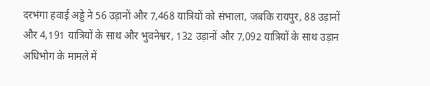दरभंगा हवाई अड्डे ने 56 उड़ानों और 7,468 यात्रियों को संभाला, जबकि रायपुर, 88 उड़ानों और 4,191 यात्रियों के साथ और भुवनेश्वर, 132 उड़ानों और 7,092 यात्रियों के साथ उड़ान अधिभोग के मामले में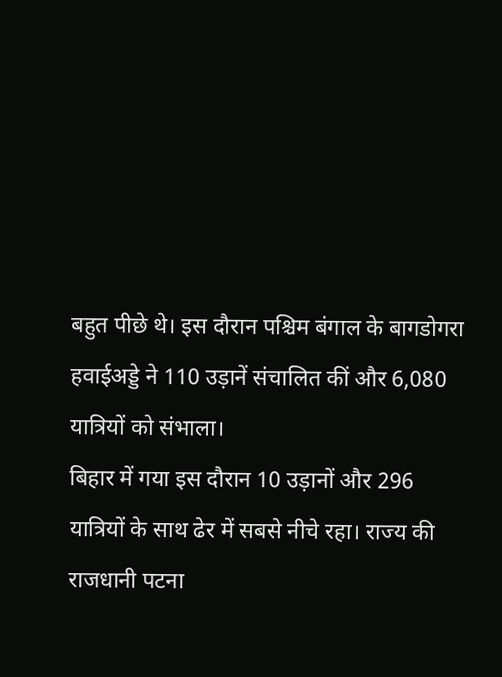बहुत पीछे थे। इस दौरान पश्चिम बंगाल के बागडोगरा हवाईअड्डे ने 110 उड़ानें संचालित कीं और 6,080 यात्रियों को संभाला।
बिहार में गया इस दौरान 10 उड़ानों और 296 यात्रियों के साथ ढेर में सबसे नीचे रहा। राज्य की राजधानी पटना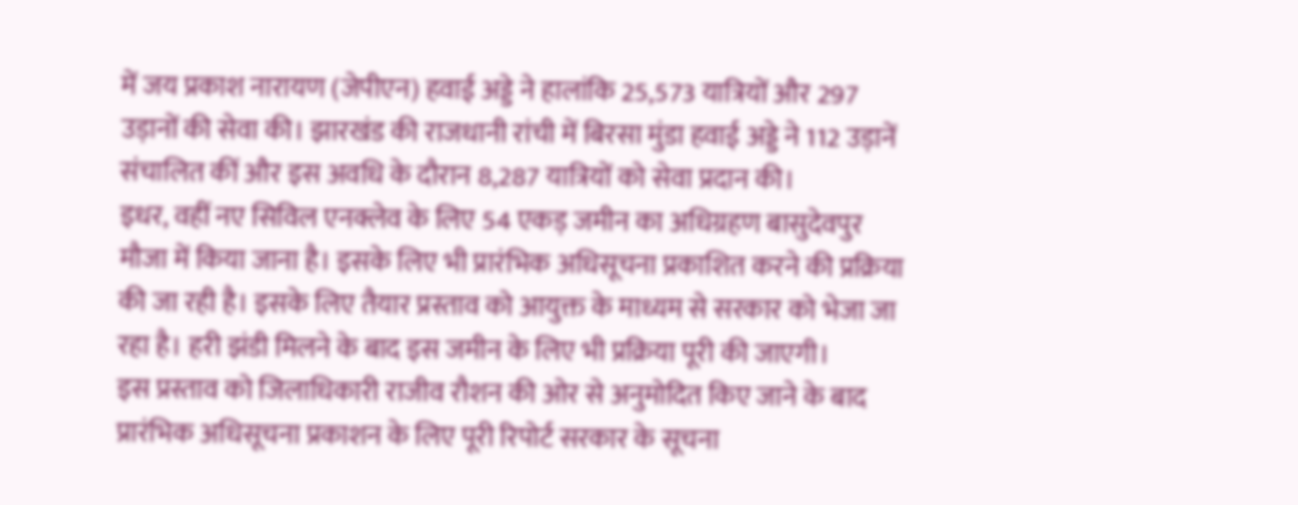में जय प्रकाश नारायण (जेपीएन) हवाई अड्डे ने हालांकि 25,573 यात्रियों और 297 उड़ानों की सेवा की। झारखंड की राजधानी रांची में बिरसा मुंडा हवाई अड्डे ने 112 उड़ानें संचालित कीं और इस अवधि के दौरान 8,287 यात्रियों को सेवा प्रदान की।
इधर, वहीं नए सिविल एनक्लेव के लिए 54 एकड़ जमीन का अधिग्रहण बासुदेवपुर मौजा में किया जाना है। इसके लिए भी प्रारंभिक अधिसूचना प्रकाशित करने की प्रक्रिया की जा रही है। इसके लिए तैयार प्रस्ताव को आयुक्त के माध्यम से सरकार को भेजा जा रहा है। हरी झंडी मिलने के बाद इस जमीन के लिए भी प्रक्रिया पूरी की जाएगी।
इस प्रस्ताव को जिलाधिकारी राजीव रौशन की ओर से अनुमोदित किए जाने के बाद प्रारंभिक अधिसूचना प्रकाशन के लिए पूरी रिपोर्ट सरकार के सूचना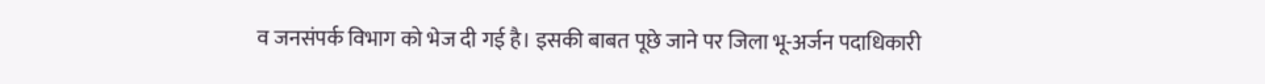व जनसंपर्क विभाग को भेज दी गई है। इसकी बाबत पूछे जाने पर जिला भू-अर्जन पदाधिकारी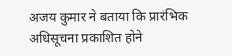अजय कुमार ने बताया कि प्रारंभिक अधिसूचना प्रकाशित होने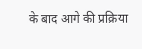के बाद आगे की प्रक्रिया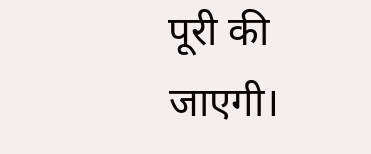पूरी की जाएगी।